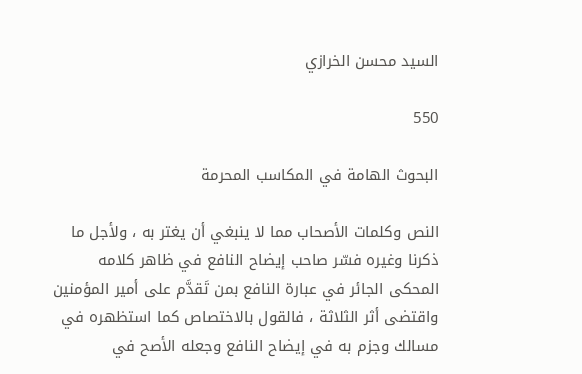السيد محسن الخرازي

550

البحوث الهامة في المكاسب المحرمة

النص وكلمات الأصحاب مما لا ينبغي أن يغتر به ، ولأجل ما ذكرنا وغيره فسّر صاحب إيضاح النافع في ظاهر كلامه المحكى الجائر في عبارة النافع بمن تَقدَّم على أمير المؤمنين واقتضى أثر الثلاثة ، فالقول بالاختصاص كما استظهره في مسالك وجزم به في إيضاح النافع وجعله الأصح في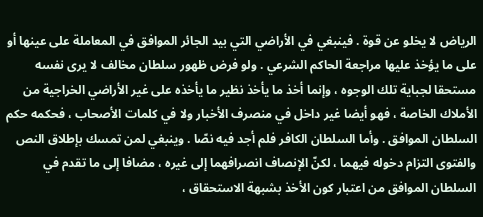الرياض لا يخلو عن قوة . فينبغي في الأراضي التي بيد الجائر الموافق في المعاملة على عينها أو على ما يؤخذ عليها مراجعة الحاكم الشرعي . ولو فرض ظهور سلطان مخالف لا يرى نفسه مستحقا لجباية تلك الوجوه ، وإنما أخذ ما يأخذ نظير ما يأخذه على غير الأراضي الخراجية من الأملاك الخاصة ، فهو أيضا غير داخل في منصرف الأخبار ولا في كلمات الأصحاب ، فحكمه حكم السلطان الموافق . وأما السلطان الكافر فلم أجد فيه نصّا . وينبغي لمن تمسك بإطلاق النص والفتوى التزام دخوله فيهما ، لكنّ الإنصاف انصرافهما إلى غيره ، مضافا إلى ما تقدم في السلطان الموافق من اعتبار كون الأخذ بشبهة الاستحقاق ،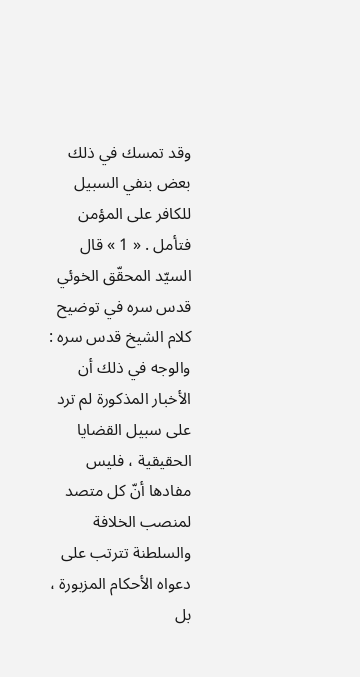وقد تمسك في ذلك بعض بنفي السبيل للكافر على المؤمن فتأمل . « 1 » قال السيّد المحقّق الخوئي قدس سره في توضيح كلام الشيخ قدس سره : والوجه في ذلك أن الأخبار المذكورة لم ترد على سبيل القضايا الحقيقية ، فليس مفادها أنّ كل متصد لمنصب الخلافة والسلطنة تترتب على دعواه الأحكام المزبورة ، بل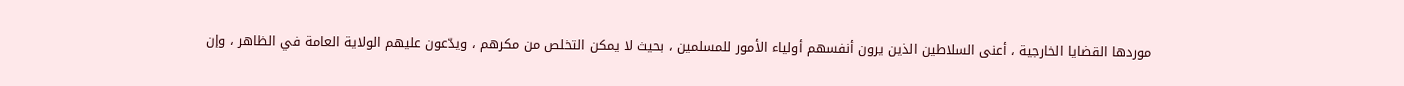موردها القضايا الخارجية ، أعنى السلاطين الذين يرون أنفسهم أولياء الأمور للمسلمين ، بحيث لا يمكن التخلص من مكرهم ، ويدّعون عليهم الولاية العامة في الظاهر ، وإن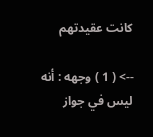كانت عقيدتهم

--> ( 1 ) وجهه : أنه ليس في جواز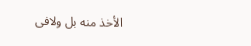الأخذ منه بل ولافى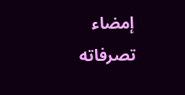إمضاء تصرفاته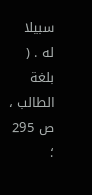سبيلا له . ( بلغة الطالب ، ص 295 ؛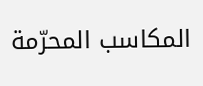المكاسب المحرّمة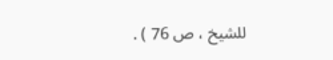للشيخ ، ص 76 ) .